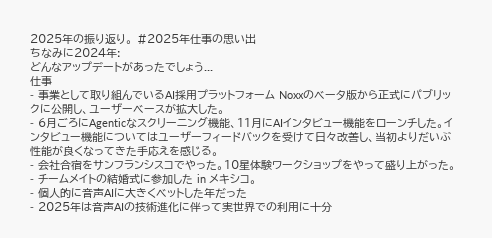2025年の振り返り。 #2025年仕事の思い出
ちなみに2024年:
どんなアップデートがあったでしょう...
仕事
- 事業として取り組んでいるAI採用プラットフォーム Noxxのベータ版から正式にパブリックに公開し、ユーザーベースが拡大した。
- 6月ごろにAgenticなスクリーニング機能、11月にAIインタビュー機能をローンチした。インタビュー機能についてはユーザーフィードバックを受けて日々改善し、当初よりだいぶ性能が良くなってきた手応えを感じる。
- 会社合宿をサンフランシスコでやった。10星体験ワークショップをやって盛り上がった。
- チームメイトの結婚式に参加した in メキシコ。
- 個人的に音声AIに大きくベットした年だった
- 2025年は音声AIの技術進化に伴って実世界での利用に十分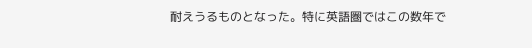耐えうるものとなった。特に英語圏ではこの数年で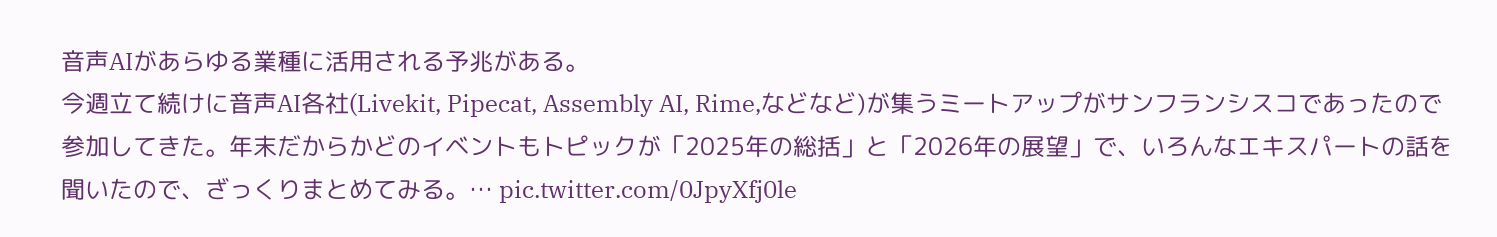音声AIがあらゆる業種に活用される予兆がある。
今週立て続けに音声AI各社(Livekit, Pipecat, Assembly AI, Rime,などなど)が集うミートアップがサンフランシスコであったので参加してきた。年末だからかどのイベントもトピックが「2025年の総括」と「2026年の展望」で、いろんなエキスパートの話を聞いたので、ざっくりまとめてみる。… pic.twitter.com/0JpyXfj0le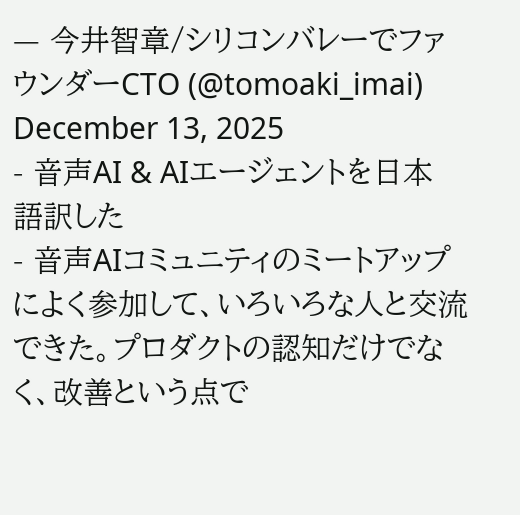— 今井智章/シリコンバレーでファウンダーCTO (@tomoaki_imai) December 13, 2025
- 音声AI & AIエージェントを日本語訳した
- 音声AIコミュニティのミートアップによく参加して、いろいろな人と交流できた。プロダクトの認知だけでなく、改善という点で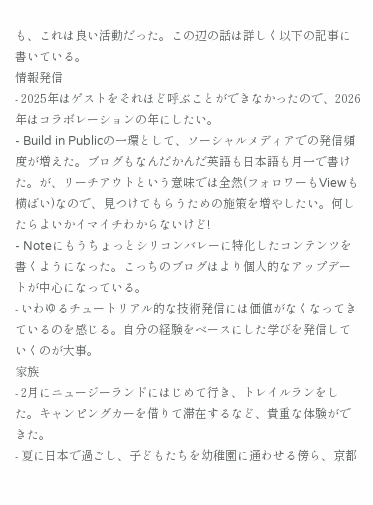も、これは良い活動だった。この辺の話は詳しく以下の記事に書いている。
情報発信
- 2025年はゲストをそれほど呼ぶことができなかったので、2026年はコラボレーションの年にしたい。
- Build in Publicの一環として、ソーシャルメディアでの発信頻度が増えた。ブログもなんだかんだ英語も日本語も月一で書けた。が、リーチアウトという意味では全然(フォロワーもViewも横ばい)なので、見つけてもらうための施策を増やしたい。何したらよいかイマイチわからないけど!
- Noteにもうちょっとシリコンバレーに特化したコンテンツを書くようになった。こっちのブログはより個人的なアップデートが中心になっている。
- いわゆるチュートリアル的な技術発信には価値がなくなってきているのを感じる。自分の経験をベースにした学びを発信していくのが大事。
家族
- 2月にニュージーランドにはじめて行き、トレイルランをした。キャンピングカーを借りて滞在するなど、貴重な体験ができた。
- 夏に日本で過ごし、子どもたちを幼稚園に通わせる傍ら、京都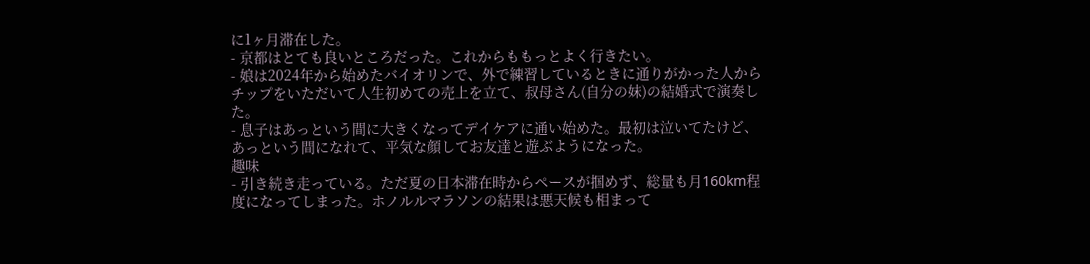に1ヶ月滞在した。
- 京都はとても良いところだった。これからももっとよく行きたい。
- 娘は2024年から始めたバイオリンで、外で練習しているときに通りがかった人からチップをいただいて人生初めての売上を立て、叔母さん(自分の妹)の結婚式で演奏した。
- 息子はあっという間に大きくなってデイケアに通い始めた。最初は泣いてたけど、あっという間になれて、平気な顔してお友達と遊ぶようになった。
趣味
- 引き続き走っている。ただ夏の日本滞在時からペースが掴めず、総量も月160km程度になってしまった。ホノルルマラソンの結果は悪天候も相まって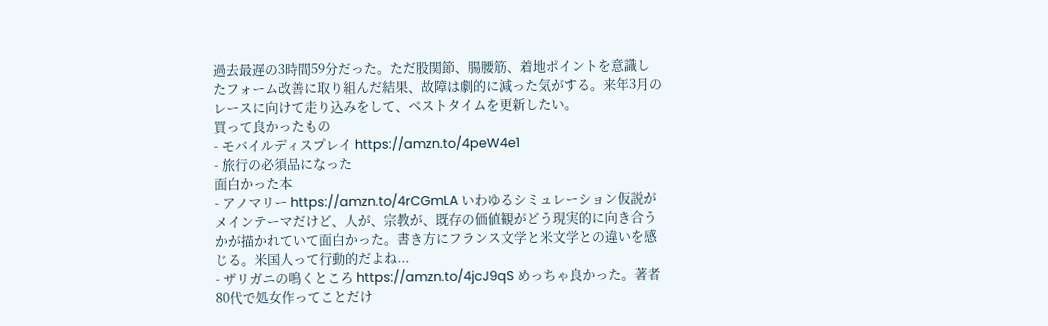過去最遅の3時間59分だった。ただ股関節、腸腰筋、着地ポイントを意識したフォーム改善に取り組んだ結果、故障は劇的に減った気がする。来年3月のレースに向けて走り込みをして、ベストタイムを更新したい。
買って良かったもの
- モバイルディスプレイ https://amzn.to/4peW4e1
- 旅行の必須品になった
面白かった本
- アノマリー https://amzn.to/4rCGmLA いわゆるシミュレーション仮説がメインテーマだけど、人が、宗教が、既存の価値観がどう現実的に向き合うかが描かれていて面白かった。書き方にフランス文学と米文学との違いを感じる。米国人って行動的だよね...
- ザリガニの鳴くところ https://amzn.to/4jcJ9qS めっちゃ良かった。著者80代で処女作ってことだけ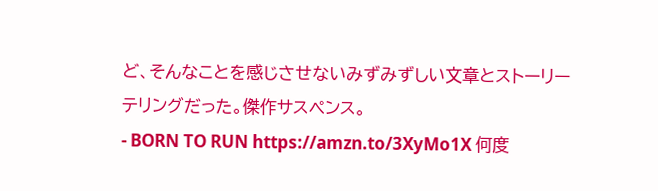ど、そんなことを感じさせないみずみずしい文章とストーリーテリングだった。傑作サスペンス。
- BORN TO RUN https://amzn.to/3XyMo1X 何度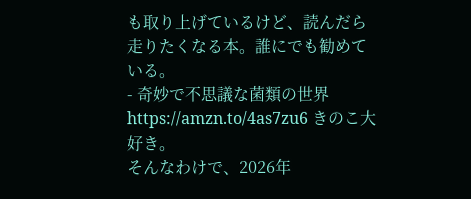も取り上げているけど、読んだら走りたくなる本。誰にでも勧めている。
- 奇妙で不思議な菌類の世界 https://amzn.to/4as7zu6 きのこ大好き。
そんなわけで、2026年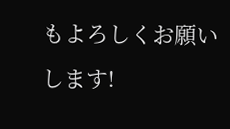もよろしくお願いします!